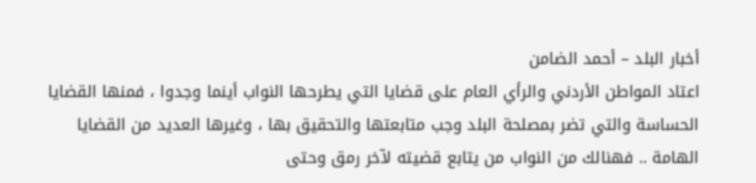أخبار البلد – أحمد الضامن
اعتاد المواطن الأردني والرأي العام على قضايا التي يطرحها النواب أينما وجدوا ، فمنها القضايا الحساسة والتي تضر بمصلحة البلد وجب متابعتها والتحقيق بها ، وغيرها العديد من القضايا الهامة .. فهنالك من النواب من يتابع قضيته لآخر رمق وحتى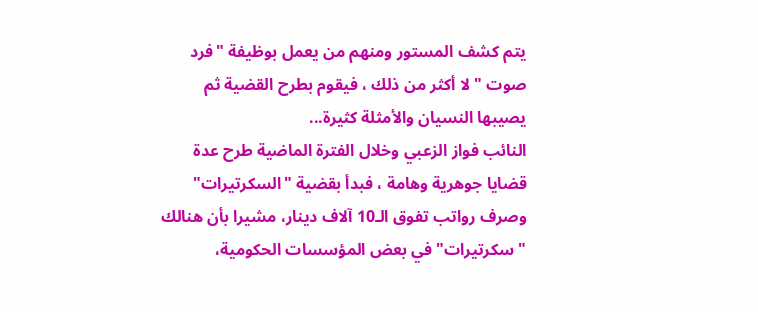يتم كشف المستور ومنهم من يعمل بوظيفة "فرد صوت " لا أكثر من ذلك ، فيقوم بطرح القضية ثم يصيبها النسيان والأمثلة كثيرة...
النائب فواز الزعبي وخلال الفترة الماضية طرح عدة قضايا جوهرية وهامة ، فبدأ بقضية "السكرتيرات" وصرف رواتب تفوق الـ10 آلاف دينار، مشيرا بأن هنالك "سكرتيرات" في بعض المؤسسات الحكومية،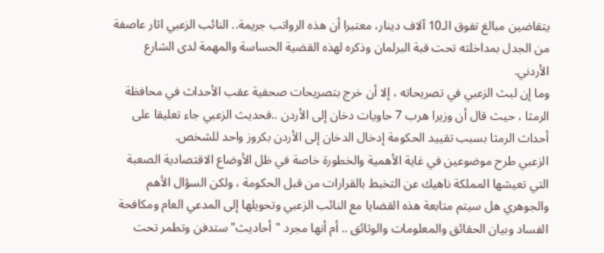يتقاضين مبالغ تفوق الـ10 آلاف دينار، معتبرا أن هذه الرواتب جريمة.. النائب الزعبي اثار عاصفة من الجدل بمداخلته تحت قبة البرلمان وذكره لهذه القضية الحساسة والمهمة لدى الشارع الأردني.
وما إن لبث الزعبي في تصريحاته ، إلا أن خرج بتصريحات صحفية عقب الأحداث في محافظة الرمثا ، حيث قال أن وزیرا ھرب 7 حاویات دخان إلى الأردن ..فحدیث الزعبي جاء تعلیقا على أحداث الرمثا بسبب تقیید الحكومة إدخال الدخان إلى الأردن بكروز واحد للشخص.
الزعبي طرح موضوعين في غاية الأهمية والخطورة خاصة في ظل الأوضاع الاقتصادية الصعبة التي تعيشها المملكة ناهيك عن التخبط بالقرارات من قبل الحكومة ، ولكن السؤال الأهم والجوهري هل سيتم متابعة هذه القضايا مع النائب الزعبي وتحويلها إلى المدعي العام ومكافحة الفساد وبيان الحقائق والمعلومات والوثائق .. أم أنها مجرد "أحاديث" ستدفن وتطمر تحت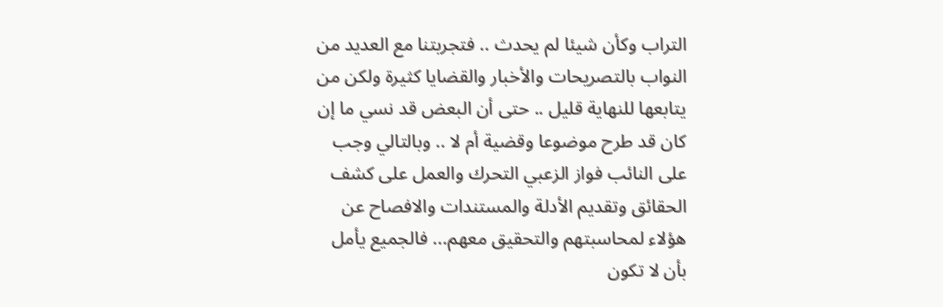التراب وكأن شيئا لم يحدث .. فتجربتنا مع العديد من النواب بالتصريحات والأخبار والقضايا كثيرة ولكن من يتابعها للنهاية قليل .. حتى أن البعض قد نسي ما إن كان قد طرح موضوعا وقضية أم لا .. وبالتالي وجب على النائب فواز الزعبي التحرك والعمل على كشف الحقائق وتقديم الأدلة والمستندات والافصاح عن هؤلاء لمحاسبتهم والتحقيق معهم... فالجميع يأمل بأن لا تكون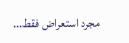مجرد استعراض فقط...